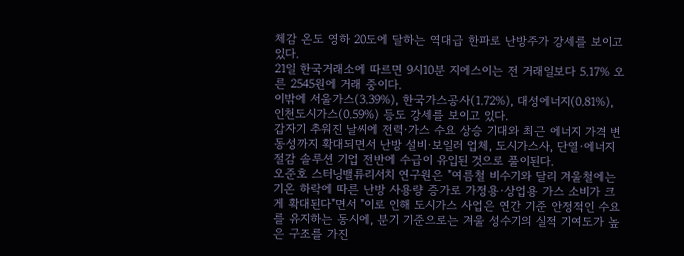체감 온도 영하 20도에 달하는 역대급 한파로 난방주가 강세를 보이고 있다.
21일 한국거래소에 따르면 9시10분 지에스이는 전 거래일보다 5.17% 오른 2545원에 거래 중이다.
이밖에 서울가스(3.39%), 한국가스공사(1.72%), 대성에너지(0.81%), 인천도시가스(0.59%) 등도 강세를 보이고 있다.
갑자기 추워진 날씨에 전력·가스 수요 상승 기대와 최근 에너지 가격 변동성까지 확대되면서 난방 설비·보일러 업체, 도시가스사, 단열·에너지 절감 솔루션 기업 전반에 수급이 유입된 것으로 풀이된다.
오준호 스터닝밸류리서치 연구원은 "여름철 비수기와 달리 겨울철에는 기온 하락에 따른 난방 사용량 증가로 가정용·상업용 가스 소비가 크게 확대된다"면서 "이로 인해 도시가스 사업은 연간 기준 안정적인 수요를 유지하는 동시에, 분기 기준으로는 겨울 성수기의 실적 기여도가 높은 구조를 가진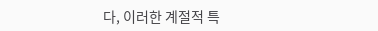다, 이러한 계절적 특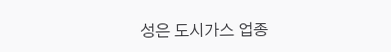성은 도시가스 업종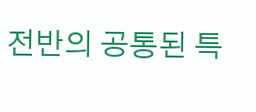전반의 공통된 특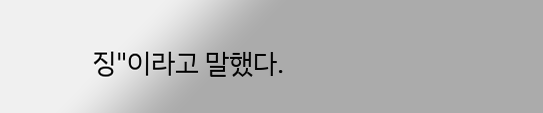징"이라고 말했다.